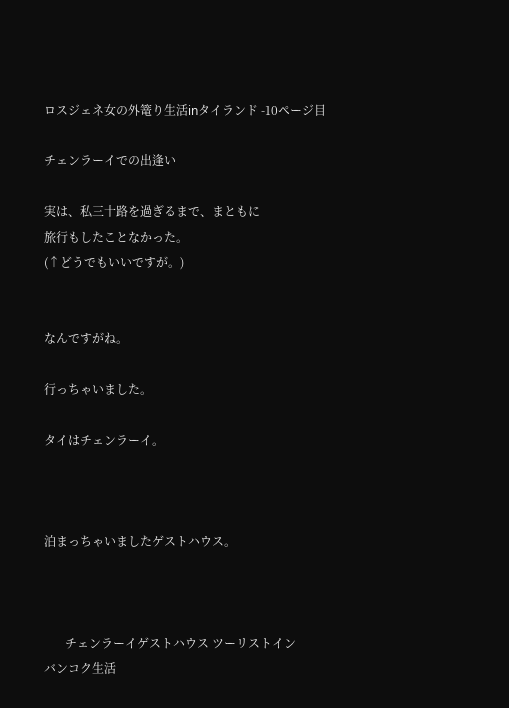ロスジェネ女の外篭り生活inタイランド -10ページ目

チェンラーイでの出逢い

実は、私三十路を過ぎるまで、まともに
旅行もしたことなかった。
(↑どうでもいいですが。)


なんですがね。

行っちゃいました。

タイはチェンラーイ。



泊まっちゃいましたゲストハウス。



       チェンラーイゲストハウス ツーリストイン
バンコク生活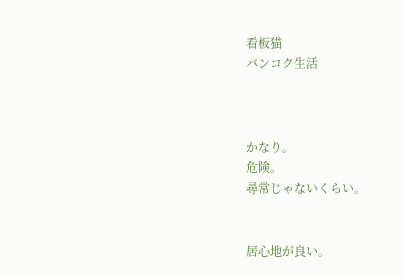看板猫
バンコク生活



かなり。
危険。
尋常じゃないくらい。


居心地が良い。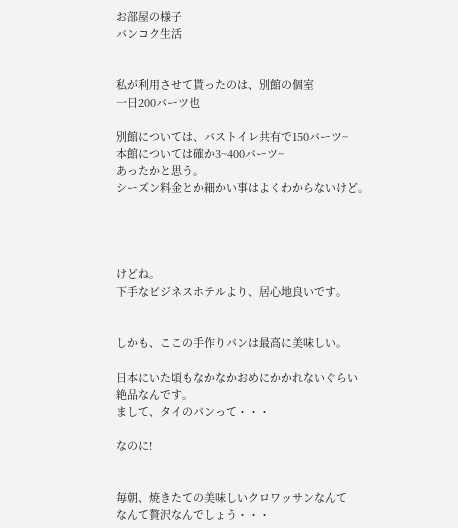お部屋の様子
バンコク生活


私が利用させて貰ったのは、別館の個室
一日200バーツ也

別館については、バストイレ共有で150バーツ~
本館については確か3~400バーツ~
あったかと思う。
シーズン料金とか細かい事はよくわからないけど。




けどね。
下手なビジネスホテルより、居心地良いです。


しかも、ここの手作りパンは最高に美味しい。

日本にいた頃もなかなかおめにかかれないぐらい
絶品なんです。
まして、タイのパンって・・・

なのに!


毎朝、焼きたての美味しいクロワッサンなんて
なんて贅沢なんでしょう・・・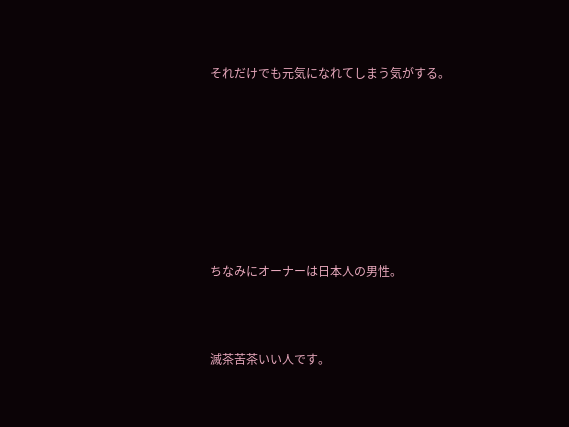それだけでも元気になれてしまう気がする。








ちなみにオーナーは日本人の男性。



滅茶苦茶いい人です。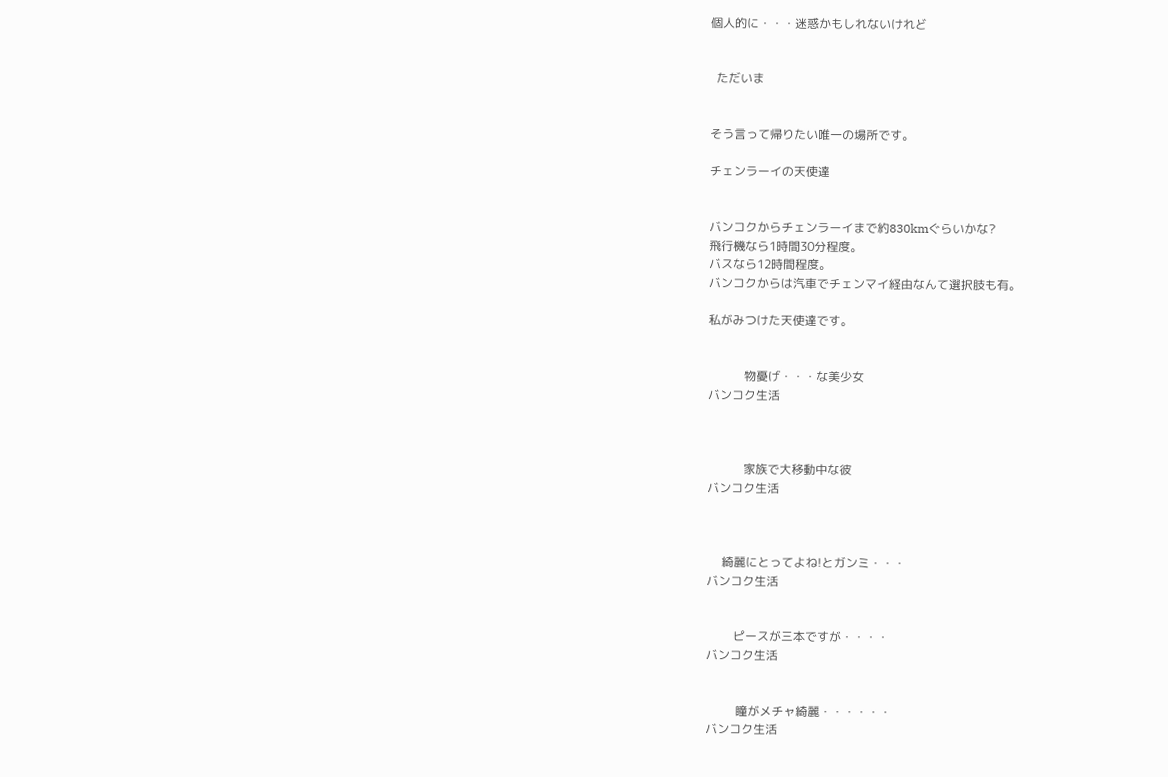個人的に・・・迷惑かもしれないけれど


  ただいま


そう言って帰りたい唯一の場所です。

チェンラーイの天使達


バンコクからチェンラーイまで約830kmぐらいかな?
飛行機なら1時間30分程度。
バスなら12時間程度。
バンコクからは汽車でチェンマイ経由なんて選択肢も有。

私がみつけた天使達です。


            物憂げ・・・な美少女
バンコク生活



            家族で大移動中な彼
バンコク生活



     綺麗にとってよね!とガンミ・・・
バンコク生活


         ピースが三本ですが・・・・
バンコク生活


          瞳がメチャ綺麗・・・・・・
バンコク生活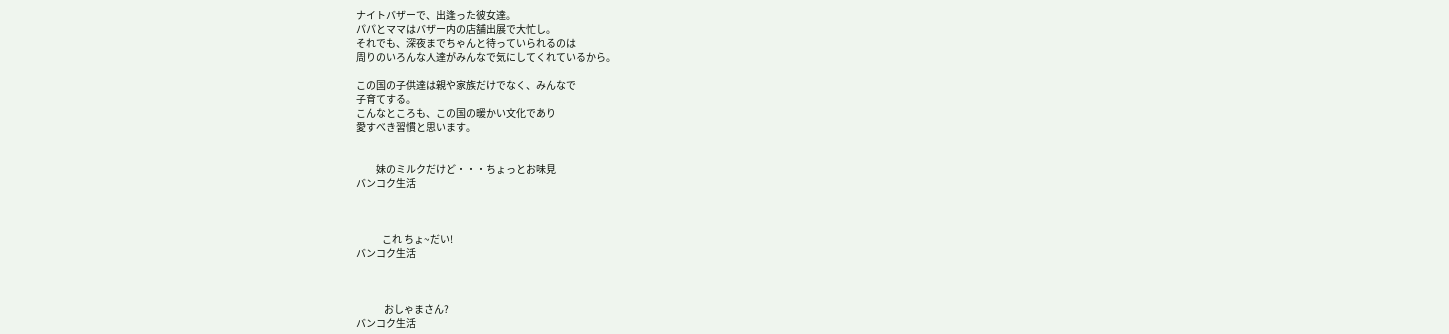ナイトバザーで、出逢った彼女達。
パパとママはバザー内の店舗出展で大忙し。
それでも、深夜までちゃんと待っていられるのは
周りのいろんな人達がみんなで気にしてくれているから。

この国の子供達は親や家族だけでなく、みんなで
子育てする。
こんなところも、この国の暖かい文化であり
愛すべき習慣と思います。


          妹のミルクだけど・・・ちょっとお味見
バンコク生活



             これ ちょ~だい!
バンコク生活



              おしゃまさん?
バンコク生活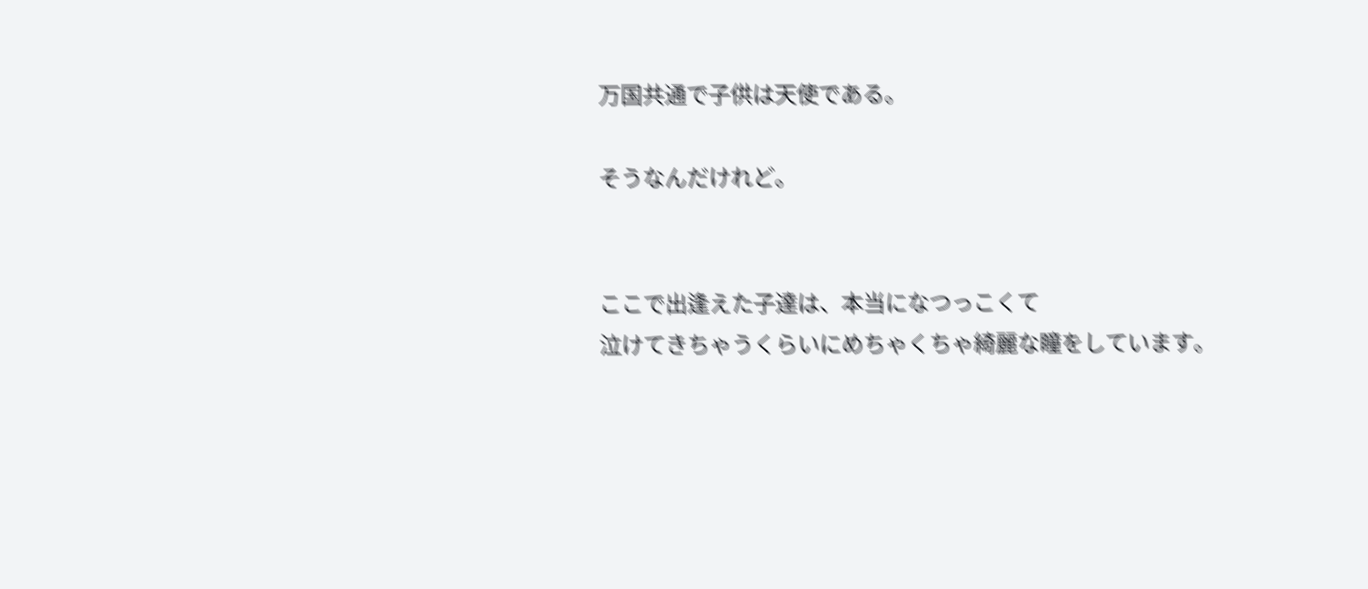万国共通で子供は天使である。

そうなんだけれど。


ここで出逢えた子達は、本当になつっこくて
泣けてきちゃうくらいにめちゃくちゃ綺麗な瞳をしています。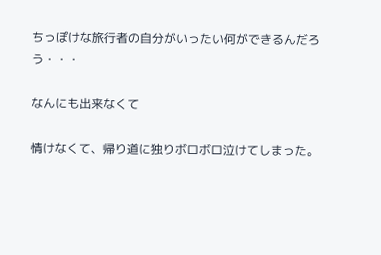ちっぽけな旅行者の自分がいったい何ができるんだろう・・・

なんにも出来なくて

情けなくて、帰り道に独りボロボロ泣けてしまった。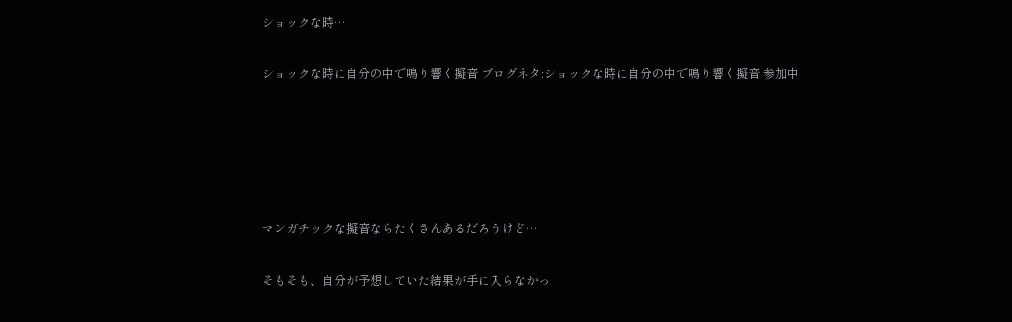ショックな時…

ショックな時に自分の中で鳴り響く擬音 ブログネタ:ショックな時に自分の中で鳴り響く擬音 参加中





マンガチックな擬音ならたくさんあるだろうけど…

そもそも、自分が予想していた結果が手に入らなかっ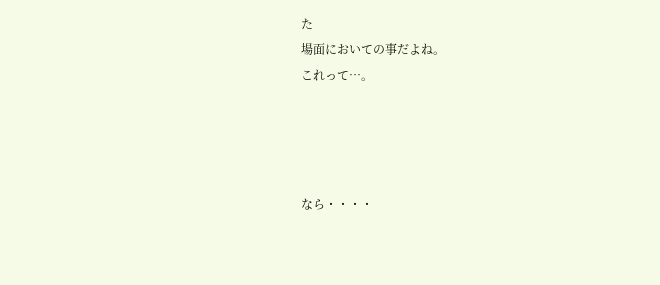た
場面においての事だよね。
これって…。




なら・・・・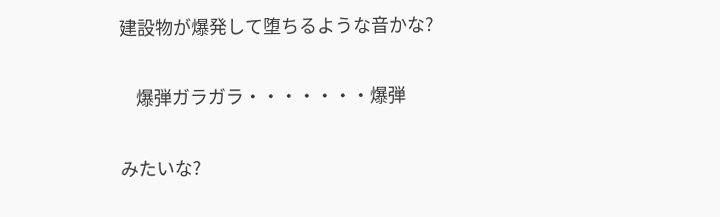建設物が爆発して堕ちるような音かな?

    爆弾ガラガラ・・・・・・・爆弾

みたいな?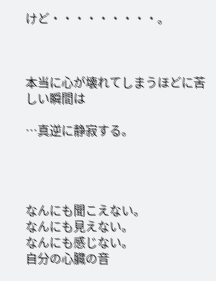けど・・・・・・・・・。



本当に心が壊れてしまうほどに苦しい瞬間は

…真逆に静寂する。




なんにも聞こえない。
なんにも見えない。
なんにも感じない。
自分の心臓の音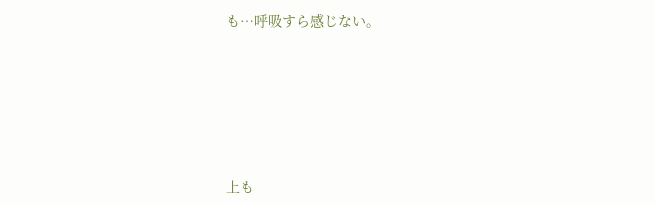も…呼吸すら感じない。







上も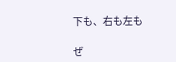下も、右も左も

ぜ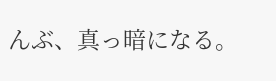んぶ、真っ暗になる。